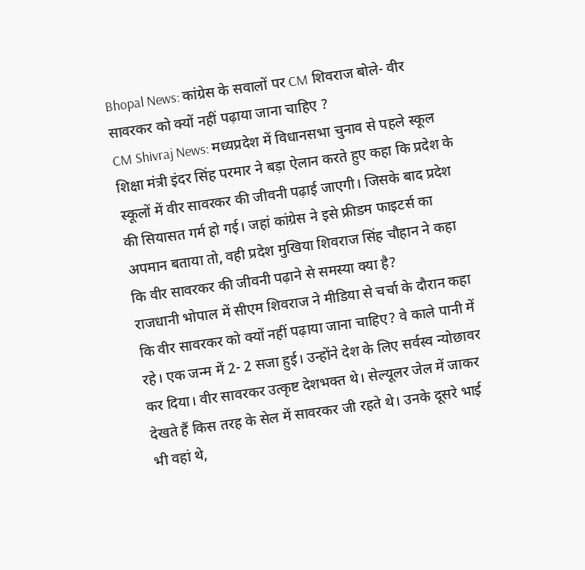Bhopal News: कांग्रेस के सवालों पर CM शिवराज बोले- वीर सावरकर को क्यों नहीं पढ़ाया जाना चाहिए ?
CM Shivraj News: मध्यप्रदेश में विधानसभा चुनाव से पहले स्कूल शिक्षा मंत्री इंदर सिंह परमार ने बड़ा ऐलान करते हुए कहा कि प्रदेश के स्कूलों में वीर सावरकर की जीवनी पढ़ाई जाएगी। जिसके बाद प्रदेश की सियासत गर्म हो गई। जहां कांग्रेस ने इसे फ्रीडम फाइटर्स का अपमान बताया तो, वही प्रदेश मुखिया शिवराज सिंह चौहान ने कहा कि वीर सावरकर की जीवनी पढ़ाने से समस्या क्या है?
राजधानी भोपाल में सीएम शिवराज ने मीडिया से चर्चा के दौरान कहा कि वीर सावरकर को क्यों नहीं पढ़ाया जाना चाहिए? वे काले पानी में रहे। एक जन्म में 2- 2 सजा हुई। उन्होंने देश के लिए सर्वस्व न्योछावर कर दिया। वीर सावरकर उत्कृष्ट देशभक्त थे। सेल्यूलर जेल में जाकर देखते हैं किस तरह के सेल में सावरकर जी रहते थे। उनके दूसरे भाई भी वहां थे,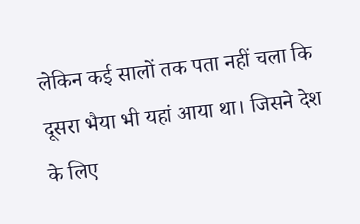लेकिन कई सालों तक पता नहीं चला कि दूसरा भैया भी यहां आया था। जिसने देश के लिए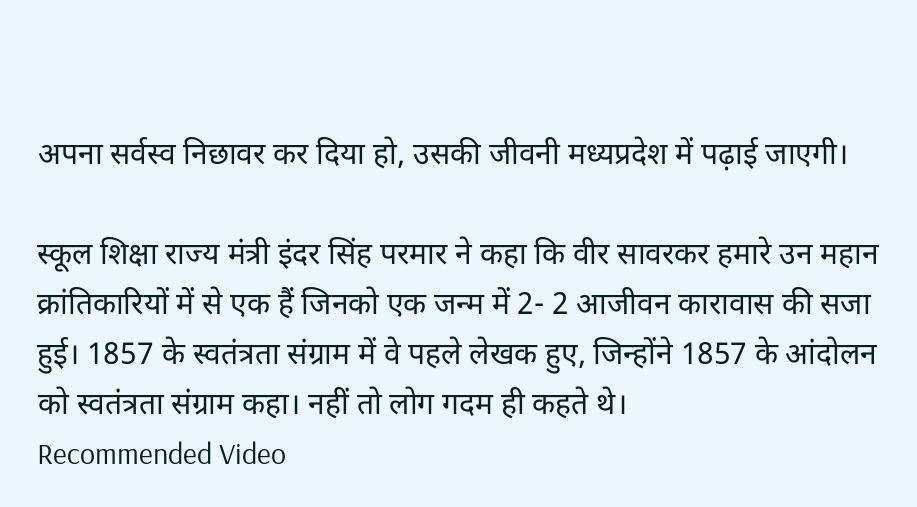अपना सर्वस्व निछावर कर दिया हो, उसकी जीवनी मध्यप्रदेश में पढ़ाई जाएगी।

स्कूल शिक्षा राज्य मंत्री इंदर सिंह परमार ने कहा कि वीर सावरकर हमारे उन महान क्रांतिकारियों में से एक हैं जिनको एक जन्म में 2- 2 आजीवन कारावास की सजा हुई। 1857 के स्वतंत्रता संग्राम में वे पहले लेखक हुए, जिन्होंने 1857 के आंदोलन को स्वतंत्रता संग्राम कहा। नहीं तो लोग गदम ही कहते थे।
Recommended Video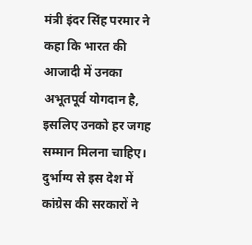मंत्री इंदर सिंह परमार ने कहा कि भारत की आजादी में उनका अभूतपूर्व योगदान है, इसलिए उनको हर जगह सम्मान मिलना चाहिए। दुर्भाग्य से इस देश में कांग्रेस की सरकारों ने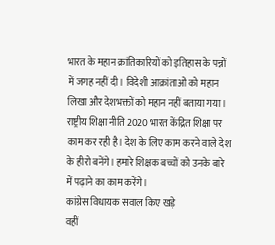भारत के महान क्रांतिकारियों को इतिहास के पन्नों में जगह नहीं दी। विदेशी आक्रांताओं को महान लिखा और देशभक्तों को महान नहीं बताया गया। राष्ट्रीय शिक्षा नीति 2020 भारत केंद्रित शिक्षा पर काम कर रही है। देश के लिए काम करने वाले देश के हीरो बनेंगे। हमारे शिक्षक बच्चों को उनके बारे में पढ़ाने का काम करेंगे।
कांग्रेस विधायक सवाल किए खड़े
वहीं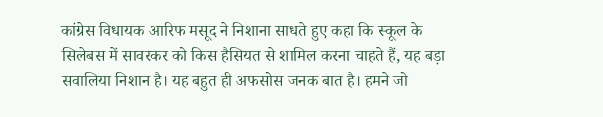कांग्रेस विधायक आरिफ मसूद ने निशाना साधते हुए कहा कि स्कूल के सिलेबस में सावरकर को किस हैसियत से शामिल करना चाहते हैं, यह बड़ा सवालिया निशान है। यह बहुत ही अफसोस जनक बात है। हमने जो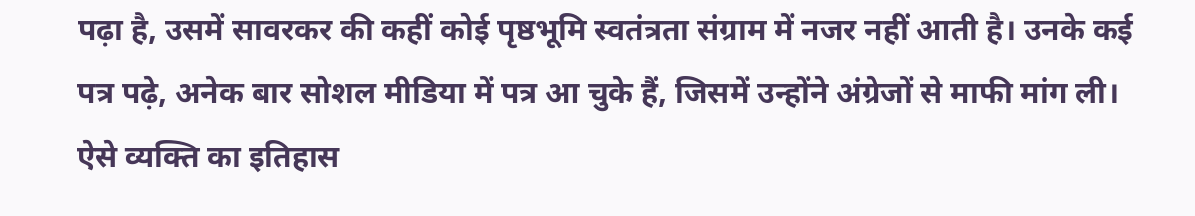पढ़ा है, उसमें सावरकर की कहीं कोई पृष्ठभूमि स्वतंत्रता संग्राम में नजर नहीं आती है। उनके कई पत्र पढ़े, अनेक बार सोशल मीडिया में पत्र आ चुके हैं, जिसमें उन्होंने अंग्रेजों से माफी मांग ली। ऐसे व्यक्ति का इतिहास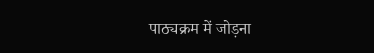पाठ्यक्रम में जोड़ना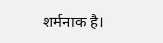शर्मनाक है।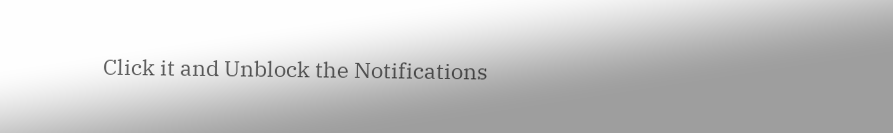Click it and Unblock the Notifications